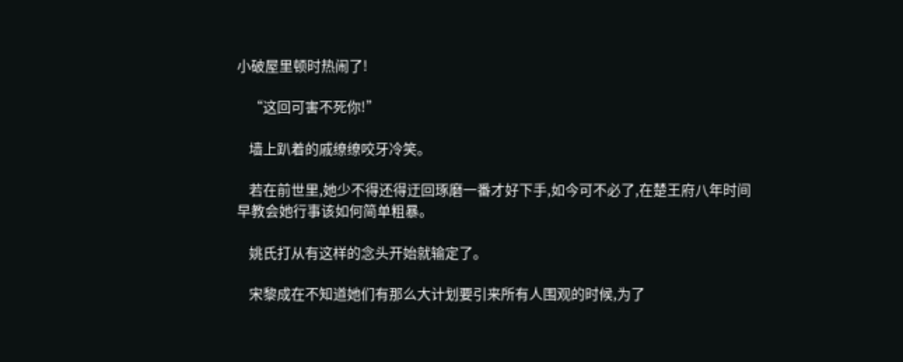小破屋里顿时热闹了!

    “这回可害不死你!”

    墙上趴着的戚缭缭咬牙冷笑。

    若在前世里,她少不得还得迂回琢磨一番才好下手,如今可不必了,在楚王府八年时间早教会她行事该如何简单粗暴。

    姚氏打从有这样的念头开始就输定了。

    宋黎成在不知道她们有那么大计划要引来所有人围观的时候,为了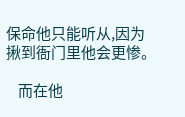保命他只能听从,因为揪到衙门里他会更惨。

    而在他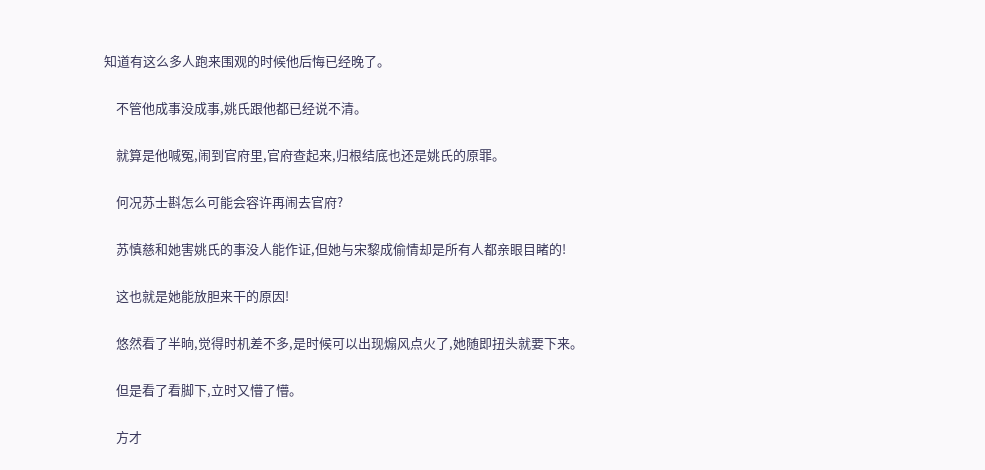知道有这么多人跑来围观的时候他后悔已经晚了。

    不管他成事没成事,姚氏跟他都已经说不清。

    就算是他喊冤,闹到官府里,官府查起来,归根结底也还是姚氏的原罪。

    何况苏士斟怎么可能会容许再闹去官府?

    苏慎慈和她害姚氏的事没人能作证,但她与宋黎成偷情却是所有人都亲眼目睹的!

    这也就是她能放胆来干的原因!

    悠然看了半晌,觉得时机差不多,是时候可以出现煽风点火了,她随即扭头就要下来。

    但是看了看脚下,立时又懵了懵。

    方才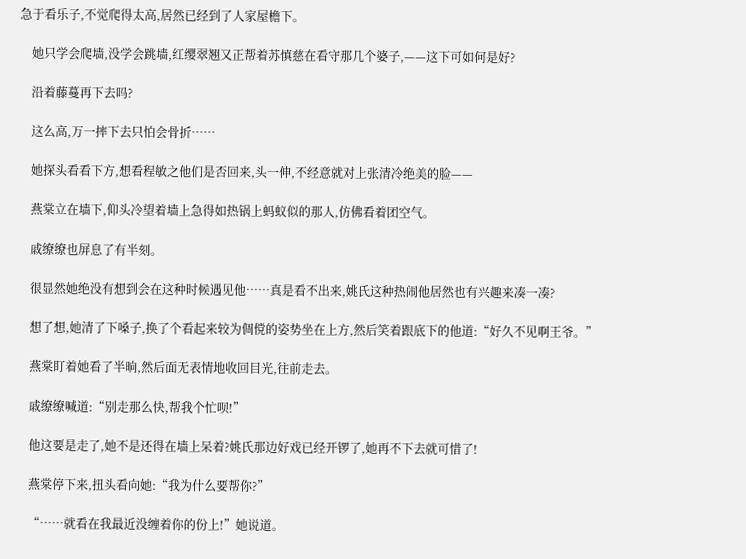急于看乐子,不觉爬得太高,居然已经到了人家屋檐下。

    她只学会爬墙,没学会跳墙,红缨翠翘又正帮着苏慎慈在看守那几个婆子,——这下可如何是好?

    沿着藤蔓再下去吗?

    这么高,万一摔下去只怕会骨折……

    她探头看看下方,想看程敏之他们是否回来,头一伸,不经意就对上张清冷绝美的脸——

    燕棠立在墙下,仰头冷望着墙上急得如热锅上蚂蚁似的那人,仿佛看着团空气。

    戚缭缭也屏息了有半刻。

    很显然她绝没有想到会在这种时候遇见他……真是看不出来,姚氏这种热闹他居然也有兴趣来凑一凑?

    想了想,她清了下嗓子,换了个看起来较为倜傥的姿势坐在上方,然后笑着跟底下的他道:“好久不见啊王爷。”

    燕棠盯着她看了半晌,然后面无表情地收回目光,往前走去。

    戚缭缭喊道:“别走那么快,帮我个忙呗!”

    他这要是走了,她不是还得在墙上呆着?姚氏那边好戏已经开锣了,她再不下去就可惜了!

    燕棠停下来,扭头看向她:“我为什么要帮你?”

    “……就看在我最近没缠着你的份上!”她说道。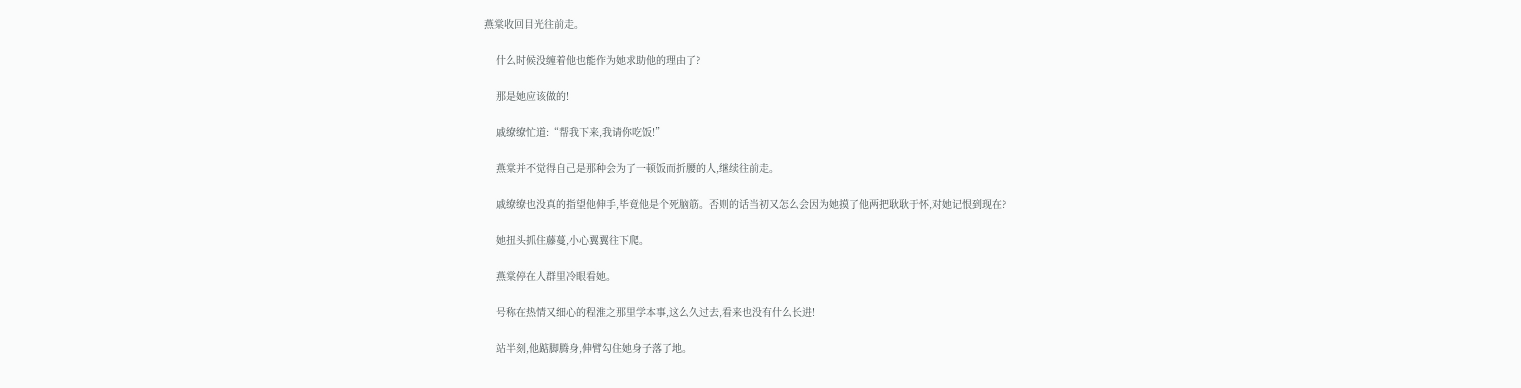燕棠收回目光往前走。

    什么时候没缠着他也能作为她求助他的理由了?

    那是她应该做的!

    戚缭缭忙道:“帮我下来,我请你吃饭!”

    燕棠并不觉得自己是那种会为了一顿饭而折腰的人,继续往前走。

    戚缭缭也没真的指望他伸手,毕竟他是个死脑筋。否则的话当初又怎么会因为她摸了他两把耿耿于怀,对她记恨到现在?

    她扭头抓住藤蔓,小心翼翼往下爬。

    燕棠停在人群里冷眼看她。

    号称在热情又细心的程淮之那里学本事,这么久过去,看来也没有什么长进!

    站半刻,他踮脚腾身,伸臂勾住她身子落了地。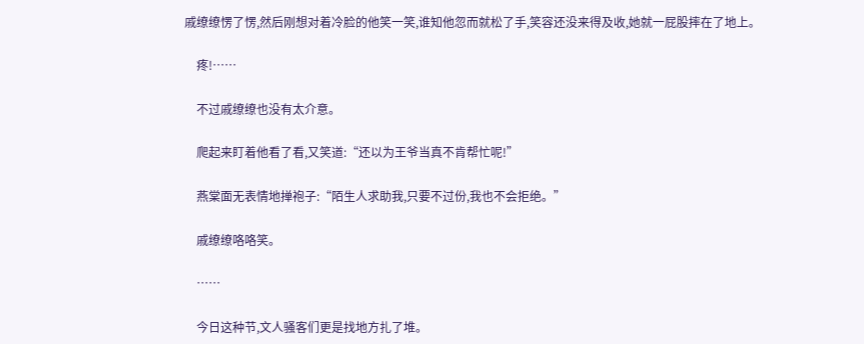戚缭缭愣了愣,然后刚想对着冷脸的他笑一笑,谁知他忽而就松了手,笑容还没来得及收,她就一屁股摔在了地上。

    疼!……

    不过戚缭缭也没有太介意。

    爬起来盯着他看了看,又笑道:“还以为王爷当真不肯帮忙呢!”

    燕棠面无表情地掸袍子:“陌生人求助我,只要不过份,我也不会拒绝。”

    戚缭缭咯咯笑。

    ……

    今日这种节,文人骚客们更是找地方扎了堆。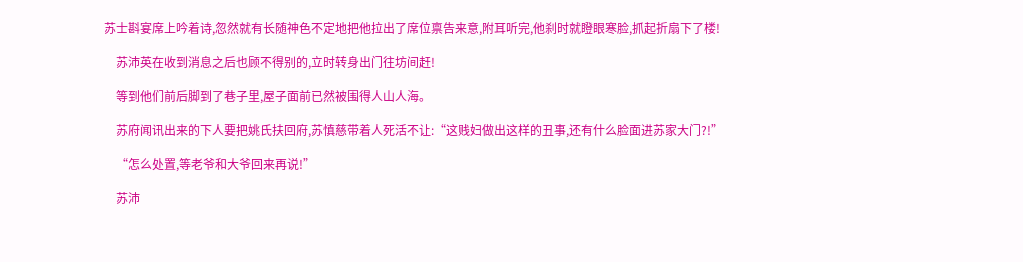苏士斟宴席上吟着诗,忽然就有长随神色不定地把他拉出了席位禀告来意,附耳听完,他刹时就瞪眼寒脸,抓起折扇下了楼!

    苏沛英在收到消息之后也顾不得别的,立时转身出门往坊间赶!

    等到他们前后脚到了巷子里,屋子面前已然被围得人山人海。

    苏府闻讯出来的下人要把姚氏扶回府,苏慎慈带着人死活不让:“这贱妇做出这样的丑事,还有什么脸面进苏家大门?!”

    “怎么处置,等老爷和大爷回来再说!”

    苏沛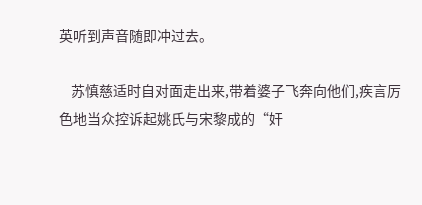英听到声音随即冲过去。

    苏慎慈适时自对面走出来,带着婆子飞奔向他们,疾言厉色地当众控诉起姚氏与宋黎成的“奸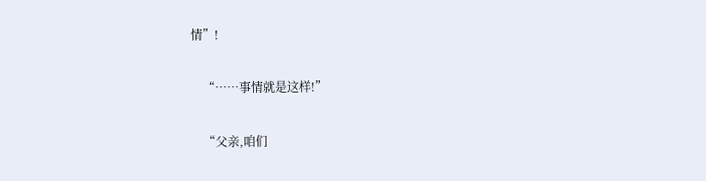情”!

    “……事情就是这样!”

    “父亲,咱们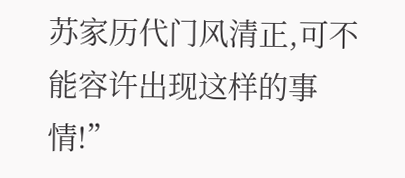苏家历代门风清正,可不能容许出现这样的事情!”